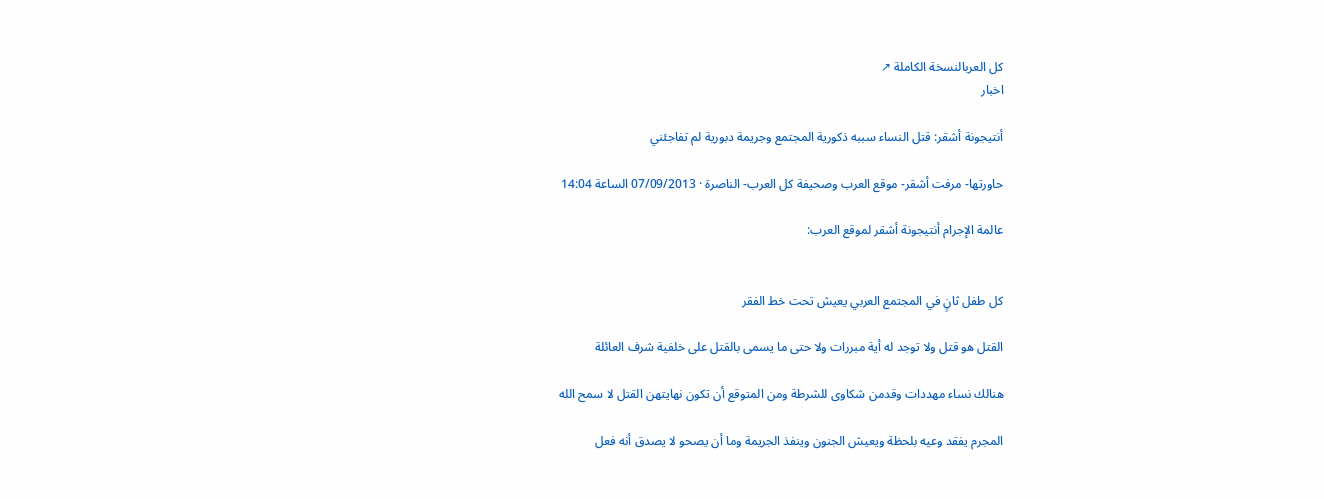كل العربالنسخة الكاملة ↗
اخبار

أنتيجونة أشقر: قتل النساء سببه ذكورية المجتمع وجريمة دبورية لم تفاجئني

حاورتها- مرفت أشقر- موقع العرب وصحيفة كل العرب- الناصرة · 07/09/2013 الساعة 14:04

عالمة الإجرام أنتيجونة أشقر لموقع العرب:


كل طفل ثانٍ في المجتمع العربي يعيش تحت خط الفقر

القتل هو قتل ولا توجد له أية مبررات ولا حتى ما يسمى بالقتل على خلفية شرف العائلة

هنالك نساء مهددات وقدمن شكاوى للشرطة ومن المتوقع أن تكون نهايتهن القتل لا سمح الله

المجرم يفقد وعيه بلحظة ويعيش الجنون وينفذ الجريمة وما أن يصحو لا يصدق أنه فعل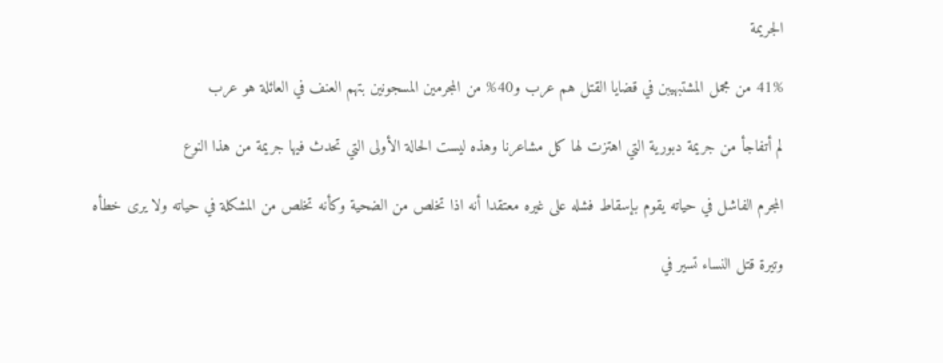الجريمة

41% من مجمل المشتبهيبن في قضايا القتل هم عرب و40% من المجرمين المسجونين بتهم العنف في العائلة هو عرب

لم أتفاجأ من جريمة دبورية التي اهتزت لها كل مشاعرنا وهذه ليست الحالة الأولى التي تحدث فيها جريمة من هذا النوع

المجرم الفاشل في حياته يقوم بإسقاط فشله على غيره معتقدا أنه اذا تخلص من الضحية وكأنه تخلص من المشكلة في حياته ولا يرى خطأه

وتيرة قتل النساء تسير في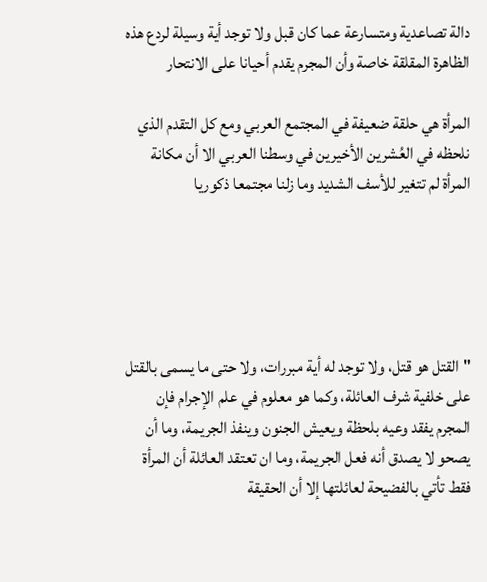دالة تصاعدية ومتسارعة عما كان قبل ولا توجد أية وسيلة لردع هذه الظاهرة المقلقة خاصة وأن المجرم يقدم أحيانا على الانتحار

المرأة هي حلقة ضعيفة في المجتمع العربي ومع كل التقدم الذي نلحظه في العُشرين الأخيرين في وسطنا العربي الا أن مكانة المرأة لم تتغير للأسف الشديد وما زلنا مجتمعا ذكوريا





"القتل هو قتل، ولا توجد له أية مبررات، ولا حتى ما يسمى بالقتل على خلفية شرف العائلة، وكما هو معلوم في علم الإجرام فإن المجرم يفقد وعيه بلحظة ويعيش الجنون وينفذ الجريمة، وما أن يصحو لا يصدق أنه فعل الجريمة، وما ان تعتقد العائلة أن المرأة فقط تأتي بالفضيحة لعائلتها إلا أن الحقيقة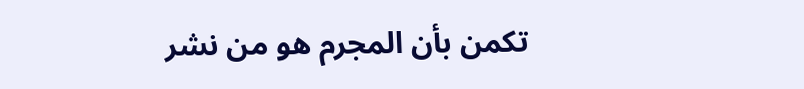تكمن بأن المجرم هو من نشر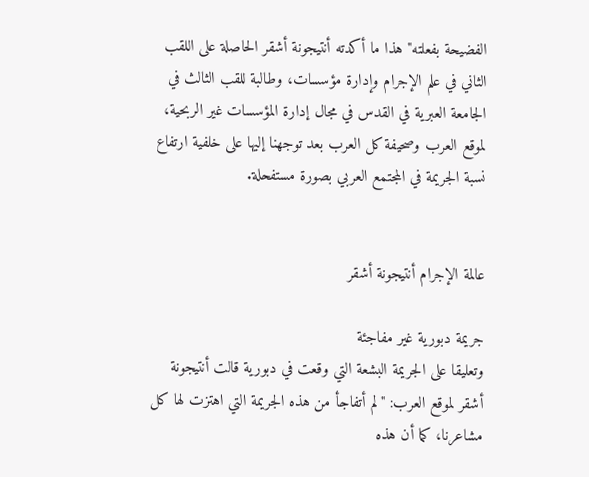الفضيحة بفعلته" هذا ما أكدته أنتيجونة أشقر الحاصلة على اللقب الثاني في علم الإجرام وإدارة مؤسسات، وطالبة للقب الثالث في الجامعة العبرية في القدس في مجال إدارة المؤسسات غير الربحية، لموقع العرب وصحيفة كل العرب بعد توجهنا إليها على خلفية ارتفاع نسبة الجريمة في المجتمع العربي بصورة مستفحلة.


عالمة الإجرام أنتيجونة أشقر

جريمة دبورية غير مفاجئة
وتعليقا على الجريمة البشعة التي وقعت في دبورية قالت أنتيجونة أشقر لموقع العرب: "لم أتفاجأ من هذه الجريمة التي اهتزت لها كل مشاعرنا، كما أن هذه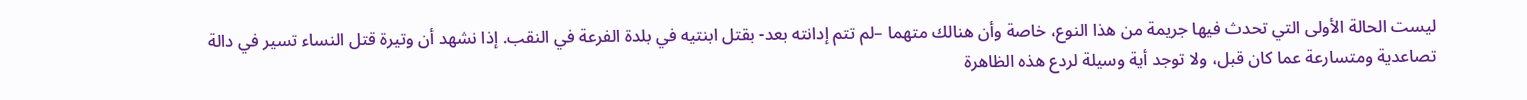ليست الحالة الأولى التي تحدث فيها جريمة من هذا النوع، خاصة وأن هنالك متهما –لم تتم إدانته بعد- بقتل ابنتيه في بلدة الفرعة في النقب. إذا نشهد أن وتيرة قتل النساء تسير في دالة تصاعدية ومتسارعة عما كان قبل، ولا توجد أية وسيلة لردع هذه الظاهرة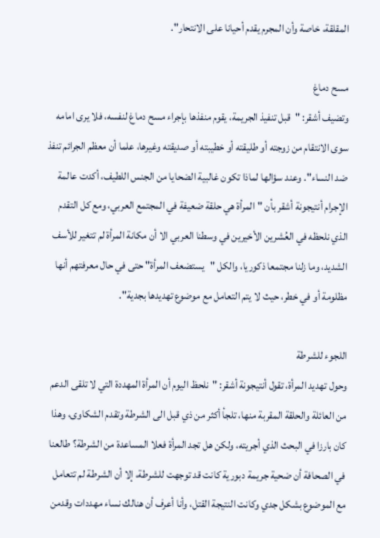المقلقة، خاصة وأن المجرم يقدم أحيانا على الانتحار".

مسح دماغ
وتضيف أشقر: "قبل تنفيذ الجريمة، يقوم منفذها بإجراء مسح دماغ لنفسه، فلا يرى امامه سوى الانتقام من زوجته أو طليقته أو خطيبته أو صديقته وغيرها، علما أن معظم الجرائم تنفذ ضد النساء". وعند سؤالها لماذا تكون غالبية الضحايا من الجنس اللطيف، أكدت عالمة الإجرام أنتيجونة أشقر بأن "المرأة هي حلقة ضعيفة في المجتمع العربي، ومع كل التقدم الذي نلحظه في العُشرين الأخيرين في وسطنا العربي الا أن مكانة المرأة لم تتغير للأسف الشديد، وما زلنا مجتمعا ذكوريا، والكل "يستضعف المرأة" حتى في حال معرفتهم أنها مظلومة أو في خطر، حيث لا يتم التعامل مع موضوع تهديدها بجدية".

اللجوء للشرطة
وحول تهديد المرأة، تقول أنتيجونة أشقر: "نلحظ اليوم أن المرأة المهددة التي لا تلقى الدعم من العائلة والحلقة المقربة منها، تلجأ أكثر من ذي قبل الى الشرطة وتقدم الشكاوى، وهذا كان بارزا في البحث الذي أجريته، ولكن هل تجد المرأة فعلا المساعدة من الشرطة؟ طالعنا في الصحافة أن ضحية جريمة دبورية كانت قد توجهت للشرطة، إلا أن الشرطة لم تتعامل مع الموضوع بشكل جدي وكانت النتيجة القتل، وأنا أعرف أن هنالك نساء مهددات وقدمن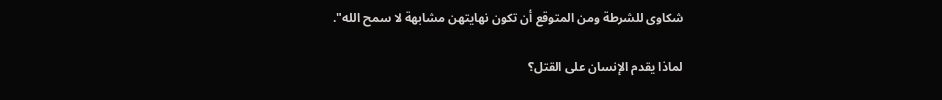شكاوى للشرطة ومن المتوقع أن تكون نهايتهن مشابهة لا سمح الله".

لماذا يقدم الإنسان على القتل؟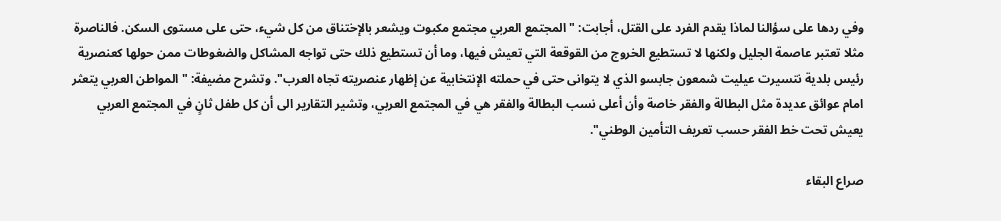وفي ردها على سؤالنا لماذا يقدم الفرد على القتل، أجابت: "المجتمع العربي مجتمع مكبوت ويشعر بالإختناق من كل شيء، حتى على مستوى السكن. فالناصرة مثلا تعتبر عاصمة الجليل ولكنها لا تستطيع الخروج من القوقعة التي تعيش فيها، وما أن تستطيع ذلك حتى تواجه المشاكل والضغوطات ممن حولها كعنصرية رئيس بلدية نتسيرت عيليت شمعون جابسو الذي لا يتوانى حتى في حملته الإنتخابية عن إظهار عنصريته تجاه العرب". وتشرح مضيفة: "المواطن العربي يتعثر امام عوائق عديدة مثل البطالة والفقر خاصة وأن أعلى نسب البطالة والفقر هي في المجتمع العربي، وتشير التقارير الى أن كل طفل ثانٍ في المجتمع العربي يعيش تحت خط الفقر حسب تعريف التأمين الوطني".

صراع البقاء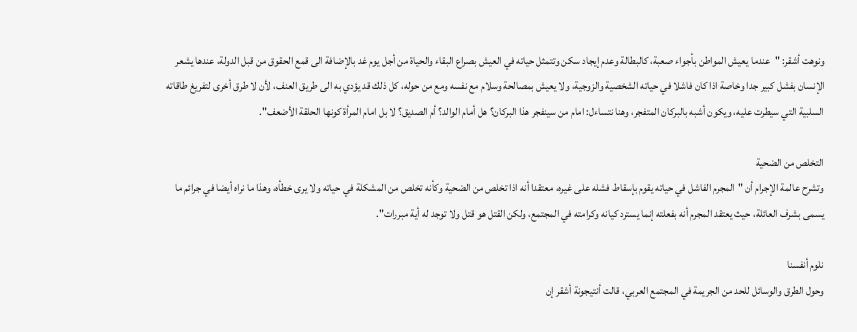ونوهت أشقر: "عندما يعيش المواطن بأجواء صعبة، كالبطالة وعدم إيجاد سكن وتتمثل حياته في العيش بصراع البقاء والحياة من أجل يوم غد بالإضافة الى قمع الحقوق من قبل الدولة، عندها يشعر الإنسان بفشل كبير جدا وخاصة اذا كان فاشلا في حياته الشخصية والزوجية، ولا يعيش بمصالحة وسلام مع نفسه ومع من حوله، كل ذلك قد يؤدي به الى طريق العنف، لأن لا طرق أخرى لتفريغ طاقاته السلبية التي سيطرت عليه، ويكون أشبه بالبركان المتفجر، وهنا نتساءل: امام من سينفجر هذا البركان؟ هل أمام الوالد؟ أم الصديق؟ لا بل امام المرأة كونها الحلقة الأضعف".

التخلص من الضحية
وتشرح عالمة الإجرام أن "المجرم الفاشل في حياته يقوم بإسقاط فشله على غيره، معتقدا أنه اذا تخلص من الضحية وكأنه تخلص من المشكلة في حياته ولا يرى خطأه، وهذا ما نراه أيضا في جرائم ما يسمى بشرف العائلة، حيث يعتقد المجرم أنه بفعلته إنما يسترد كيانه وكرامته في المجتمع، ولكن القتل هو قتل ولا توجد له أية مبررات".

نلوم أنفسنا
وحول الطرق والوسائل للحد من الجريمة في المجتمع العربي، قالت أنتيجونة أشقر إن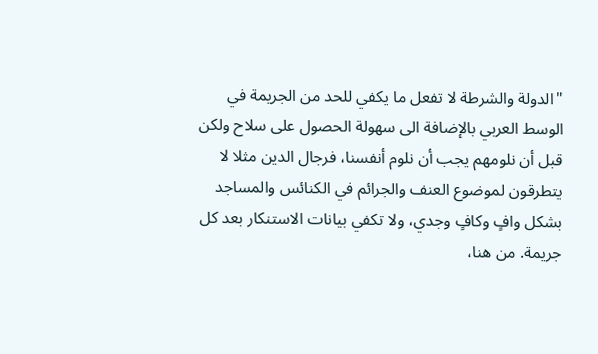"الدولة والشرطة لا تفعل ما يكفي للحد من الجريمة في الوسط العربي بالإضافة الى سهولة الحصول على سلاح ولكن قبل أن نلومهم يجب أن نلوم أنفسنا، فرجال الدين مثلا لا يتطرقون لموضوع العنف والجرائم في الكنائس والمساجد بشكل وافٍ وكافٍ وجدي، ولا تكفي بيانات الاستنكار بعد كل جريمة. من هنا،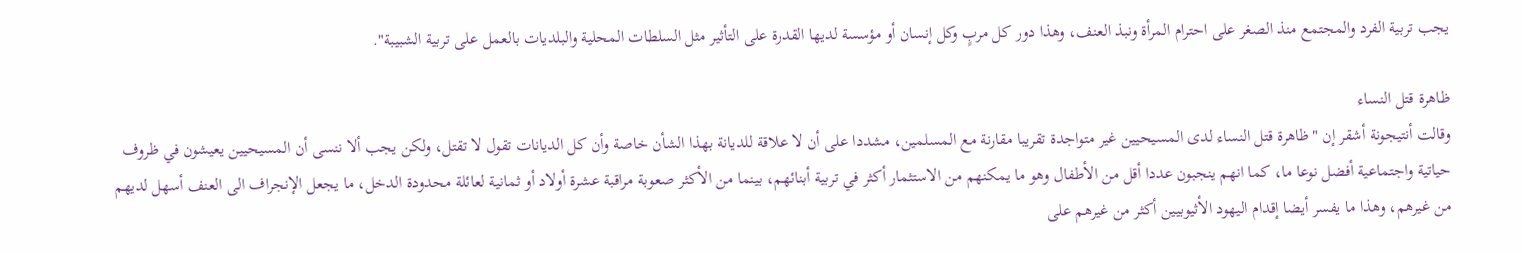يجب تربية الفرد والمجتمع منذ الصغر على احترام المرأة ونبذ العنف، وهذا دور كل مربٍ وكل إنسان أو مؤسسة لديها القدرة على التأثير مثل السلطات المحلية والبلديات بالعمل على تربية الشبيبة".

ظاهرة قتل النساء
وقالت أنتيجونة أشقر إن "ظاهرة قتل النساء لدى المسيحيين غير متواجدة تقريبا مقارنة مع المسلمين، مشددا على أن لا علاقة للديانة بهذا الشأن خاصة وأن كل الديانات تقول لا تقتل، ولكن يجب ألا ننسى أن المسيحيين يعيشون في ظروف حياتية واجتماعية أفضل نوعا ما، كما انهم ينجبون عددا أقل من الأطفال وهو ما يمكنهم من الاستثمار أكثر في تربية أبنائهم، بينما من الأكثر صعوبة مراقبة عشرة أولاد أو ثمانية لعائلة محدودة الدخل، ما يجعل الإنجراف الى العنف أسهل لديهم من غيرهم، وهذا ما يفسر أيضا إقدام اليهود الأثيوبيين أكثر من غيرهم على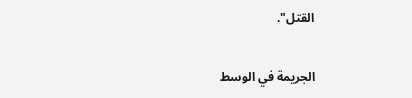القتل".

الجريمة في الوسط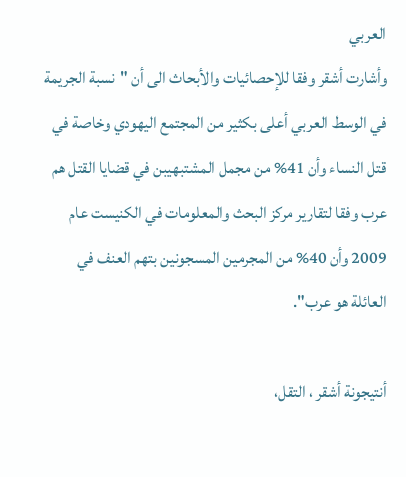العربي
وأشارت أشقر وفقا للإحصائيات والأبحاث الى أن "نسبة الجريمة في الوسط العربي أعلى بكثير من المجتمع اليهودي وخاصة في قتل النساء وأن 41% من مجمل المشتبهيبن في قضايا القتل هم عرب وفقا لتقارير مركز البحث والمعلومات في الكنيست عام 2009 وأن 40% من المجرمين المسجونين بتهم العنف في العائلة هو عرب".

أنتيجونة أشقر ، التقل،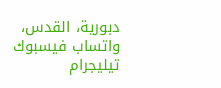دبورية، القدس،
واتساب فيسبوك تيليجرام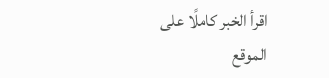اقرأ الخبر كاملًا على الموقع